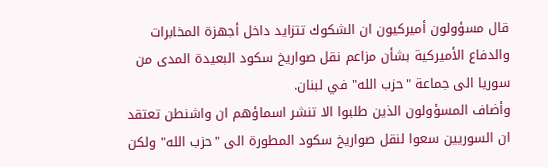قال مسؤولون أميركيون ان الشكوك تتزايد داخل أجهزة المخابرات والدفاع الأميركية بشأن مزاعم نقل صواريخ سكود البعيدة المدى من سوريا الى جماعة "حزب الله" في لبنان.
وأضاف المسؤولون الذين طلبوا الا تنشر اسماؤهم ان واشنطن تعتقد ان السوريين سعوا لنقل صواريخ سكود المطورة الى "حزب الله" ولكن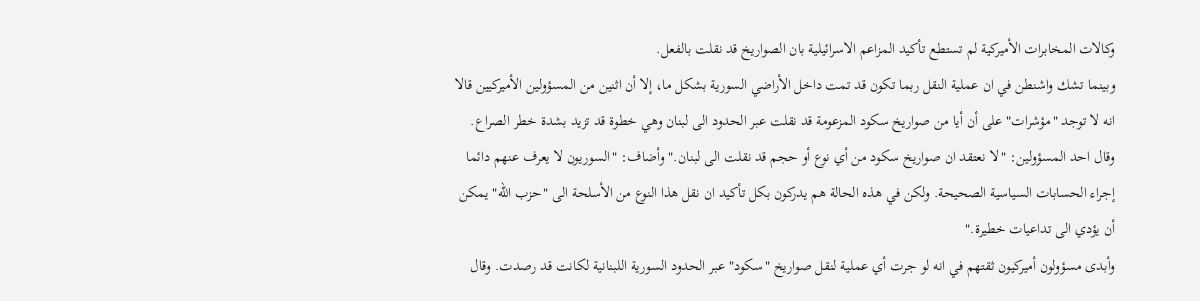وكالات المخابرات الأميركية لم تستطع تأكيد المزاعم الاسرائيلية بان الصواريخ قد نقلت بالفعل.
وبينما تشك واشنطن في ان عملية النقل ربما تكون قد تمت داخل الأراضي السورية بشكل ما، إلا أن اثنين من المسؤولين الأميركيين قالا انه لا توجد "مؤشرات" على أن أيا من صواريخ سكود المزعومة قد نقلت عبر الحدود الى لبنان وهي خطوة قد تزيد بشدة خطر الصراع.
وقال احد المسؤولين: "لا نعتقد ان صواريخ سكود من أي نوع أو حجم قد نقلت الى لبنان." وأضاف: "السوريون لا يعرف عنهم دائما إجراء الحسابات السياسية الصحيحة. ولكن في هذه الحالة هم يدركون بكل تأكيد ان نقل هذا النوع من الأسلحة الى "حزب الله" يمكن أن يؤدي الى تداعيات خطيرة."
وأبدى مسؤولون أميركيون ثقتهم في انه لو جرت أي عملية لنقل صواريخ "سكود" عبر الحدود السورية اللبنانية لكانت قد رصدت. وقال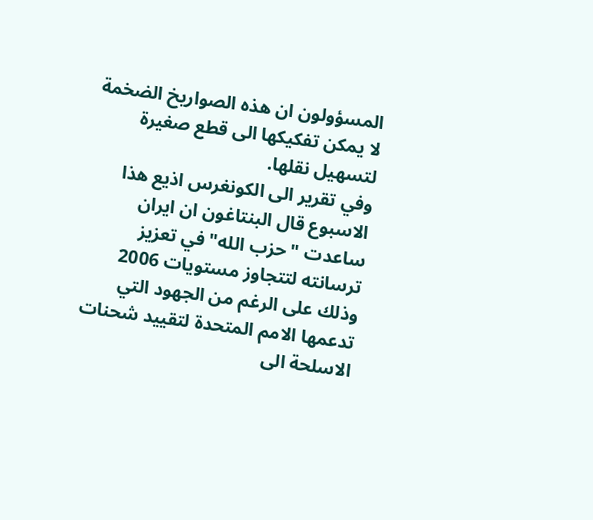المسؤولون ان هذه الصواريخ الضخمة لا يمكن تفكيكها الى قطع صغيرة لتسهيل نقلها.
وفي تقرير الى الكونغرس اذيع هذا الاسبوع قال البنتاغون ان ايران ساعدت "حزب الله" في تعزيز ترسانته لتتجاوز مستويات 2006 وذلك على الرغم من الجهود التي تدعمها الامم المتحدة لتقييد شحنات الاسلحة الى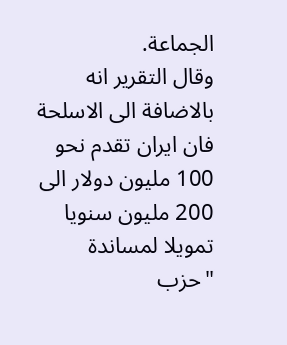الجماعة.
وقال التقرير انه بالاضافة الى الاسلحة فان ايران تقدم نحو 100 مليون دولار الى 200 مليون سنويا تمويلا لمساندة "حزب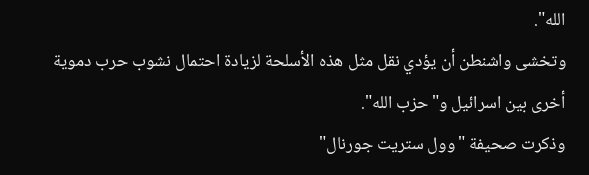الله".
وتخشى واشنطن أن يؤدي نقل مثل هذه الأسلحة لزيادة احتمال نشوب حرب دموية أخرى بين اسرائيل و"حزب الله".
وذكرت صحيفة "وول ستريت جورنال"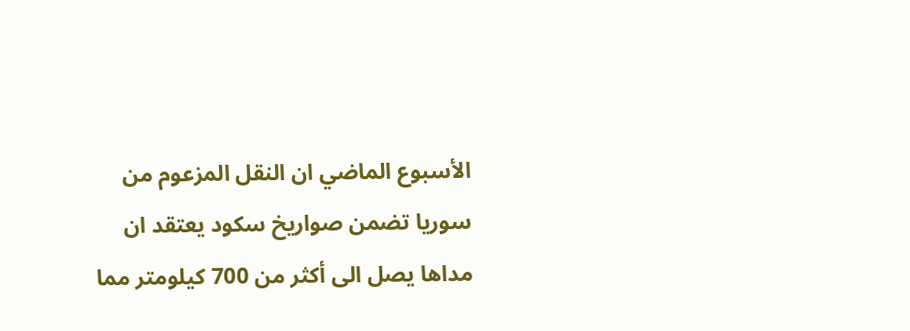الأسبوع الماضي ان النقل المزعوم من سوريا تضمن صواريخ سكود يعتقد ان مداها يصل الى أكثر من 700 كيلومتر مما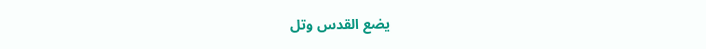يضع القدس وتل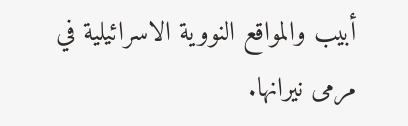أبيب والمواقع النووية الاسرائيلية في مرمى نيرانها.